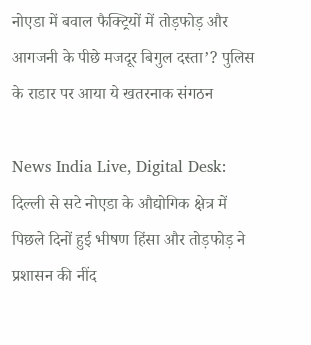नोएडा में बवाल फैक्ट्रियों में तोड़फोड़ और आगजनी के पीछे मजदूर बिगुल दस्ता’? पुलिस के राडार पर आया ये खतरनाक संगठन

News India Live, Digital Desk: दिल्ली से सटे नोएडा के औद्योगिक क्षेत्र में पिछले दिनों हुई भीषण हिंसा और तोड़फोड़ ने प्रशासन की नींद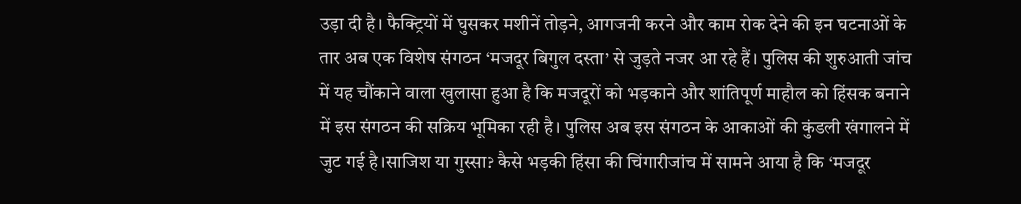उड़ा दी है। फैक्ट्रियों में घुसकर मशीनें तोड़ने, आगजनी करने और काम रोक देने की इन घटनाओं के तार अब एक विशेष संगठन ‘मजदूर बिगुल दस्ता’ से जुड़ते नजर आ रहे हैं। पुलिस की शुरुआती जांच में यह चौंकाने वाला खुलासा हुआ है कि मजदूरों को भड़काने और शांतिपूर्ण माहौल को हिंसक बनाने में इस संगठन की सक्रिय भूमिका रही है। पुलिस अब इस संगठन के आकाओं की कुंडली खंगालने में जुट गई है।साजिश या गुस्सा? कैसे भड़की हिंसा की चिंगारीजांच में सामने आया है कि ‘मजदूर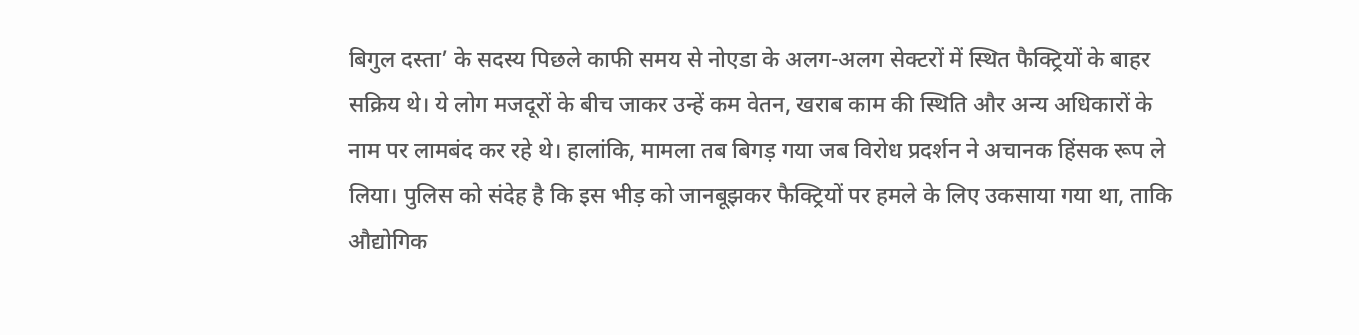बिगुल दस्ता’ के सदस्य पिछले काफी समय से नोएडा के अलग-अलग सेक्टरों में स्थित फैक्ट्रियों के बाहर सक्रिय थे। ये लोग मजदूरों के बीच जाकर उन्हें कम वेतन, खराब काम की स्थिति और अन्य अधिकारों के नाम पर लामबंद कर रहे थे। हालांकि, मामला तब बिगड़ गया जब विरोध प्रदर्शन ने अचानक हिंसक रूप ले लिया। पुलिस को संदेह है कि इस भीड़ को जानबूझकर फैक्ट्रियों पर हमले के लिए उकसाया गया था, ताकि औद्योगिक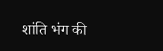शांति भंग की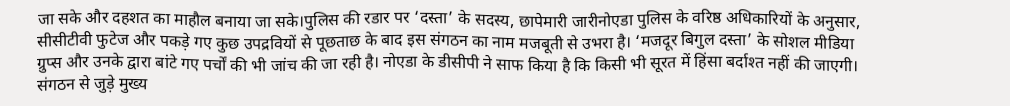जा सके और दहशत का माहौल बनाया जा सके।पुलिस की रडार पर ‘दस्ता’ के सदस्य, छापेमारी जारीनोएडा पुलिस के वरिष्ठ अधिकारियों के अनुसार, सीसीटीवी फुटेज और पकड़े गए कुछ उपद्रवियों से पूछताछ के बाद इस संगठन का नाम मजबूती से उभरा है। ‘मजदूर बिगुल दस्ता’ के सोशल मीडिया ग्रुप्स और उनके द्वारा बांटे गए पर्चों की भी जांच की जा रही है। नोएडा के डीसीपी ने साफ किया है कि किसी भी सूरत में हिंसा बर्दाश्त नहीं की जाएगी। संगठन से जुड़े मुख्य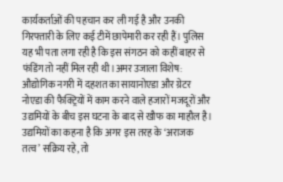कार्यकर्ताओं की पहचान कर ली गई है और उनकी गिरफ्तारी के लिए कई टीमें छापेमारी कर रही हैं। पुलिस यह भी पता लगा रही है कि इस संगठन को कहीं बाहर से फंडिंग तो नहीं मिल रही थी।अमर उजाला विशेष: औद्योगिक नगरी में दहशत का सायानोएडा और ग्रेटर नोएडा की फैक्ट्रियों में काम करने वाले हजारों मजदूरों और उद्यमियों के बीच इस घटना के बाद से खौफ का माहौल है। उद्यमियों का कहना है कि अगर इस तरह के ‘अराजक तत्व’ सक्रिय रहे, तो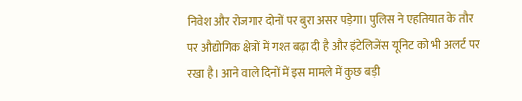निवेश और रोजगार दोनों पर बुरा असर पड़ेगा। पुलिस ने एहतियात के तौर पर औद्योगिक क्षेत्रों में गश्त बढ़ा दी है और इंटेलिजेंस यूनिट को भी अलर्ट पर रखा है। आने वाले दिनों में इस मामले में कुछ बड़ी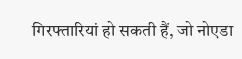गिरफ्तारियां हो सकती हैं, जो नोएडा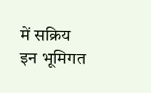में सक्रिय इन भूमिगत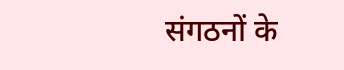संगठनों के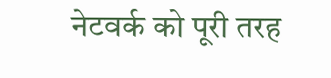नेटवर्क को पूरी तरह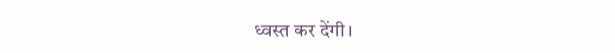ध्वस्त कर देंगी।